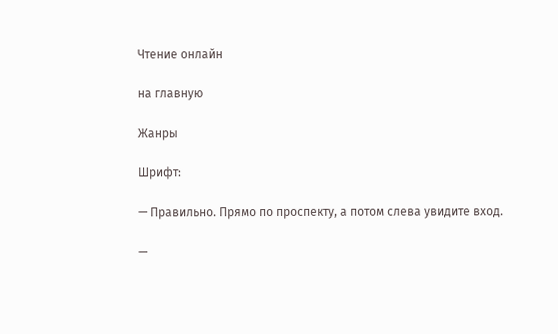Чтение онлайн

на главную

Жанры

Шрифт:

— Правильно. Прямо по проспекту, а потом слева увидите вход.

—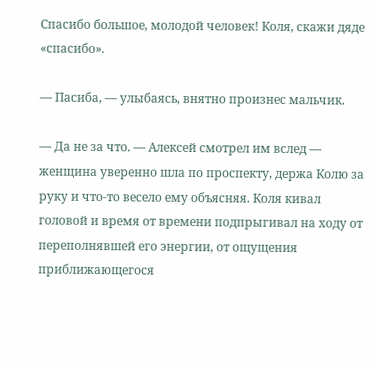Спасибо большое, молодой человек! Коля, скажи дяде «спасибо».

— Пасиба, — улыбаясь, внятно произнес мальчик.

— Да не за что. — Алексей смотрел им вслед — женщина уверенно шла по проспекту, держа Колю за руку и что-то весело ему объясняя. Коля кивал головой и время от времени подпрыгивал на ходу от переполнявшей его энергии, от ощущения приближающегося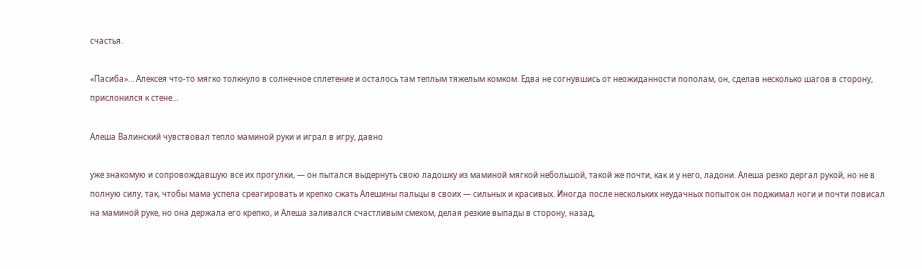счастья.

«Пасиба»… Алексея что-то мягко толкнуло в солнечное сплетение и осталось там теплым тяжелым комком. Едва не согнувшись от неожиданности пополам, он, сделав несколько шагов в сторону, прислонился к стене…

Алеша Валинский чувствовал тепло маминой руки и играл в игру, давно

уже знакомую и сопровождавшую все их прогулки, — он пытался выдернуть свою ладошку из маминой мягкой небольшой, такой же почти, как и у него, ладони. Алеша резко дергал рукой, но не в полную силу, так, чтобы мама успела среагировать и крепко сжать Алешины пальцы в своих — сильных и красивых. Иногда после нескольких неудачных попыток он поджимал ноги и почти повисал на маминой руке, но она держала его крепко, и Алеша заливался счастливым смехом, делая резкие выпады в сторону, назад,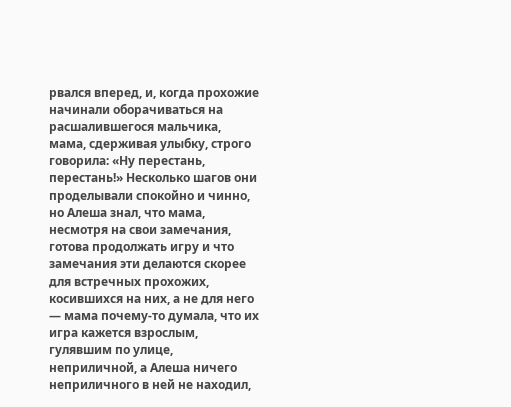рвался вперед, и, когда прохожие начинали оборачиваться на расшалившегося мальчика, мама, сдерживая улыбку, строго говорила: «Ну перестань, перестань!» Несколько шагов они проделывали спокойно и чинно, но Алеша знал, что мама, несмотря на свои замечания, готова продолжать игру и что замечания эти делаются скорее для встречных прохожих, косившихся на них, а не для него — мама почему-то думала, что их игра кажется взрослым, гулявшим по улице, неприличной, а Алеша ничего неприличного в ней не находил,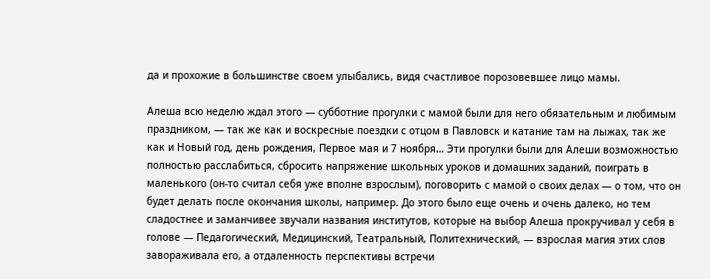да и прохожие в большинстве своем улыбались, видя счастливое порозовевшее лицо мамы.

Алеша всю неделю ждал этого — субботние прогулки с мамой были для него обязательным и любимым праздником, — так же как и воскресные поездки с отцом в Павловск и катание там на лыжах, так же как и Новый год, день рождения, Первое мая и 7 ноября… Эти прогулки были для Алеши возможностью полностью расслабиться, сбросить напряжение школьных уроков и домашних заданий, поиграть в маленького (он-то считал себя уже вполне взрослым), поговорить с мамой о своих делах — о том, что он будет делать после окончания школы, например. До этого было еще очень и очень далеко, но тем сладостнее и заманчивее звучали названия институтов, которые на выбор Алеша прокручивал у себя в голове — Педагогический, Медицинский, Театральный, Политехнический, — взрослая магия этих слов завораживала его, а отдаленность перспективы встречи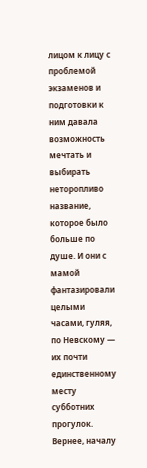лицом к лицу с проблемой экзаменов и подготовки к ним давала возможность мечтать и выбирать неторопливо название, которое было больше по душе. И они с мамой фантазировали целыми часами, гуляя, по Невскому — их почти единственному месту субботних прогулок. Вернее, началу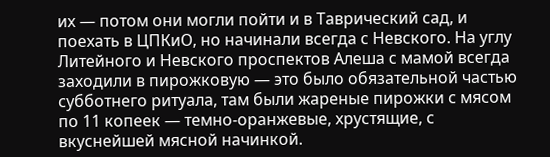их — потом они могли пойти и в Таврический сад, и поехать в ЦПКиО, но начинали всегда с Невского. На углу Литейного и Невского проспектов Алеша с мамой всегда заходили в пирожковую — это было обязательной частью субботнего ритуала, там были жареные пирожки с мясом по 11 копеек — темно-оранжевые, хрустящие, с вкуснейшей мясной начинкой.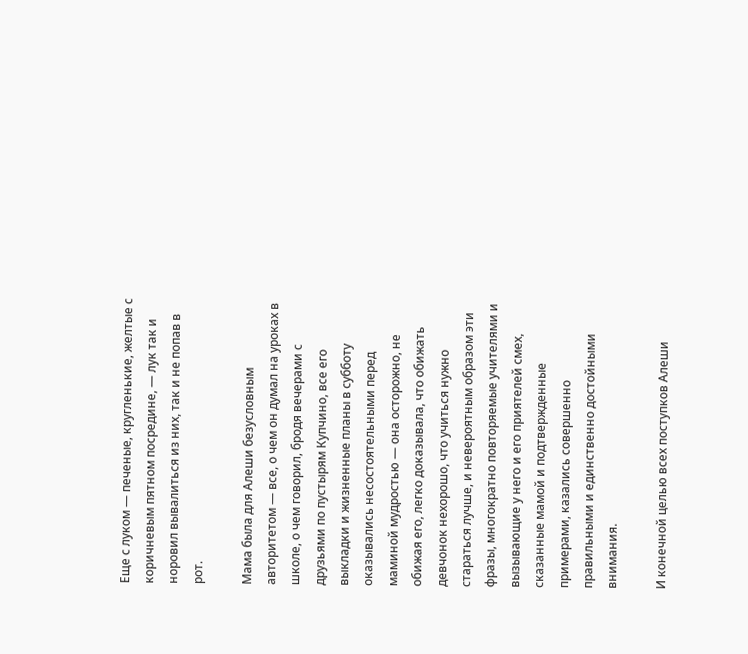Еще с луком — печеные, кругленькие, желтые с коричневым пятном посредине, — лук так и норовил вывалиться из них, так и не попав в рот.

Мама была для Алеши безусловным авторитетом — все, о чем он думал на уроках в школе, о чем говорил, бродя вечерами с друзьями по пустырям Купчино, все его выкладки и жизненные планы в субботу оказывались несостоятельными перед маминой мудростью — она осторожно, не обижая его, легко доказывала, что обижать девчонок нехорошо, что учиться нужно стараться лучше, и невероятным образом эти фразы, многократно повторяемые учителями и вызывающие у него и его приятелей смех, сказанные мамой и подтвержденные примерами, казались совершенно правильными и единственно достойными внимания.

И конечной целью всех поступков Алеши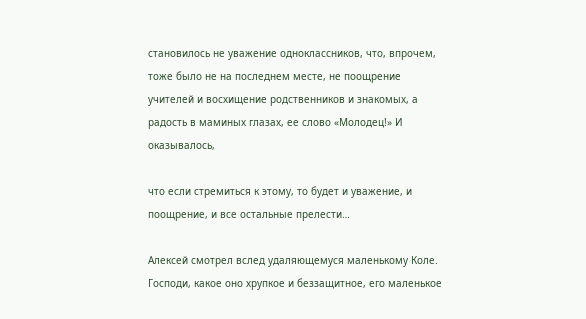становилось не уважение одноклассников, что, впрочем, тоже было не на последнем месте, не поощрение учителей и восхищение родственников и знакомых, а радость в маминых глазах, ее слово «Молодец!» И оказывалось,

что если стремиться к этому, то будет и уважение, и поощрение, и все остальные прелести…

Алексей смотрел вслед удаляющемуся маленькому Коле. Господи, какое оно хрупкое и беззащитное, его маленькое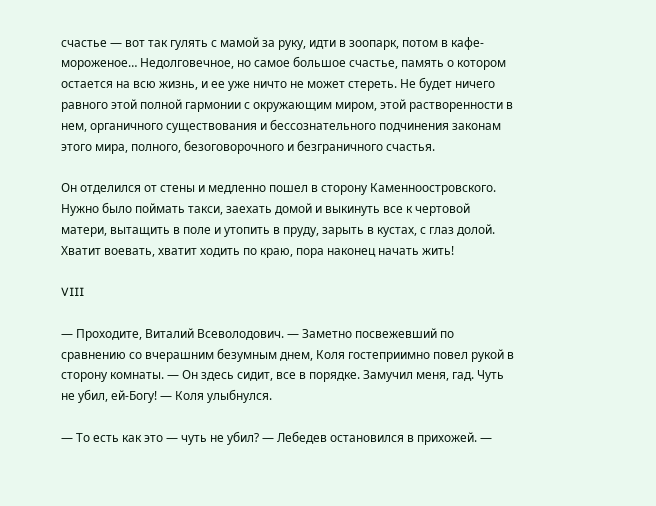счастье — вот так гулять с мамой за руку, идти в зоопарк, потом в кафе-мороженое… Недолговечное, но самое большое счастье, память о котором остается на всю жизнь, и ее уже ничто не может стереть. Не будет ничего равного этой полной гармонии с окружающим миром, этой растворенности в нем, органичного существования и бессознательного подчинения законам этого мира, полного, безоговорочного и безграничного счастья.

Он отделился от стены и медленно пошел в сторону Каменноостровского. Нужно было поймать такси, заехать домой и выкинуть все к чертовой матери, вытащить в поле и утопить в пруду, зарыть в кустах, с глаз долой. Хватит воевать, хватит ходить по краю, пора наконец начать жить!

VIII

— Проходите, Виталий Всеволодович. — Заметно посвежевший по сравнению со вчерашним безумным днем, Коля гостеприимно повел рукой в сторону комнаты. — Он здесь сидит, все в порядке. Замучил меня, гад. Чуть не убил, ей-Богу! — Коля улыбнулся.

— То есть как это — чуть не убил? — Лебедев остановился в прихожей. —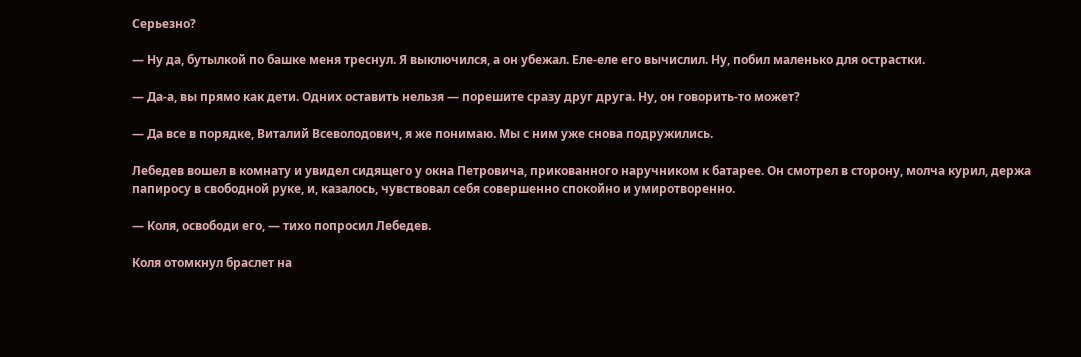Серьезно?

— Ну да, бутылкой по башке меня треснул. Я выключился, а он убежал. Еле-еле его вычислил. Ну, побил маленько для острастки.

— Да-а, вы прямо как дети. Одних оставить нельзя — порешите сразу друг друга. Ну, он говорить-то может?

— Да все в порядке, Виталий Всеволодович, я же понимаю. Мы с ним уже снова подружились.

Лебедев вошел в комнату и увидел сидящего у окна Петровича, прикованного наручником к батарее. Он смотрел в сторону, молча курил, держа папиросу в свободной руке, и, казалось, чувствовал себя совершенно спокойно и умиротворенно.

— Коля, освободи его, — тихо попросил Лебедев.

Коля отомкнул браслет на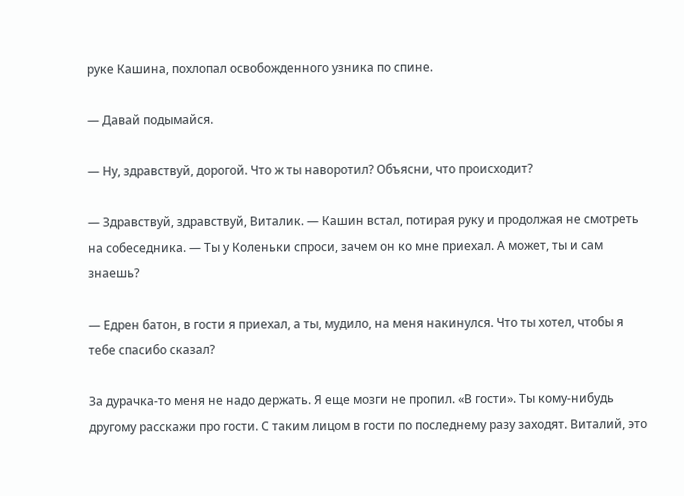руке Кашина, похлопал освобожденного узника по спине.

— Давай подымайся.

— Ну, здравствуй, дорогой. Что ж ты наворотил? Объясни, что происходит?

— Здравствуй, здравствуй, Виталик. — Кашин встал, потирая руку и продолжая не смотреть на собеседника. — Ты у Коленьки спроси, зачем он ко мне приехал. А может, ты и сам знаешь?

— Едрен батон, в гости я приехал, а ты, мудило, на меня накинулся. Что ты хотел, чтобы я тебе спасибо сказал?

За дурачка-то меня не надо держать. Я еще мозги не пропил. «В гости». Ты кому-нибудь другому расскажи про гости. С таким лицом в гости по последнему разу заходят. Виталий, это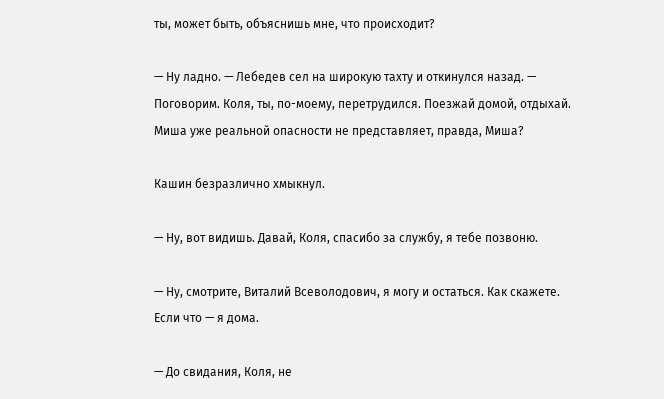ты, может быть, объяснишь мне, что происходит?

— Ну ладно. — Лебедев сел на широкую тахту и откинулся назад. — Поговорим. Коля, ты, по-моему, перетрудился. Поезжай домой, отдыхай. Миша уже реальной опасности не представляет, правда, Миша?

Кашин безразлично хмыкнул.

— Ну, вот видишь. Давай, Коля, спасибо за службу, я тебе позвоню.

— Ну, смотрите, Виталий Всеволодович, я могу и остаться. Как скажете. Если что — я дома.

— До свидания, Коля, не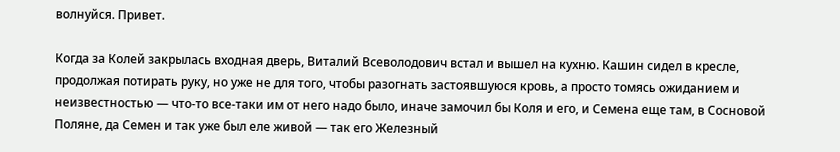волнуйся. Привет.

Когда за Колей закрылась входная дверь, Виталий Всеволодович встал и вышел на кухню. Кашин сидел в кресле, продолжая потирать руку, но уже не для того, чтобы разогнать застоявшуюся кровь, а просто томясь ожиданием и неизвестностью — что-то все-таки им от него надо было, иначе замочил бы Коля и его, и Семена еще там, в Сосновой Поляне, да Семен и так уже был еле живой — так его Железный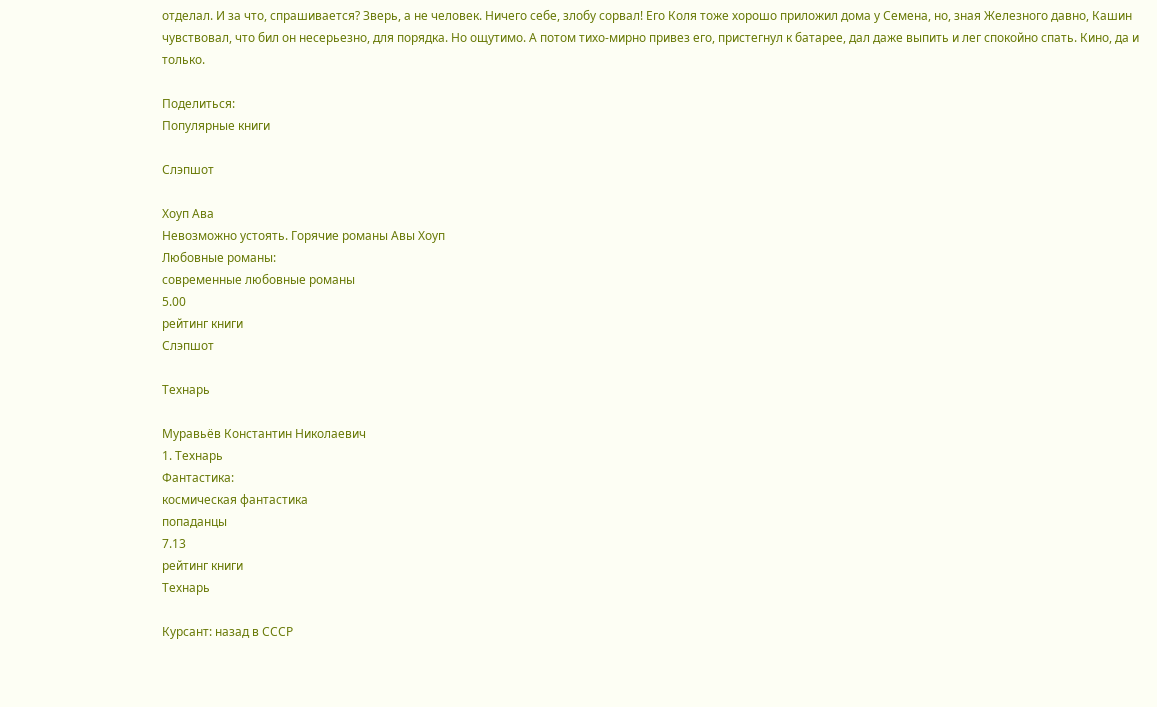отделал. И за что, спрашивается? Зверь, а не человек. Ничего себе, злобу сорвал! Его Коля тоже хорошо приложил дома у Семена, но, зная Железного давно, Кашин чувствовал, что бил он несерьезно, для порядка. Но ощутимо. А потом тихо-мирно привез его, пристегнул к батарее, дал даже выпить и лег спокойно спать. Кино, да и только.

Поделиться:
Популярные книги

Слэпшот

Хоуп Ава
Невозможно устоять. Горячие романы Авы Хоуп
Любовные романы:
современные любовные романы
5.00
рейтинг книги
Слэпшот

Технарь

Муравьёв Константин Николаевич
1. Технарь
Фантастика:
космическая фантастика
попаданцы
7.13
рейтинг книги
Технарь

Курсант: назад в СССР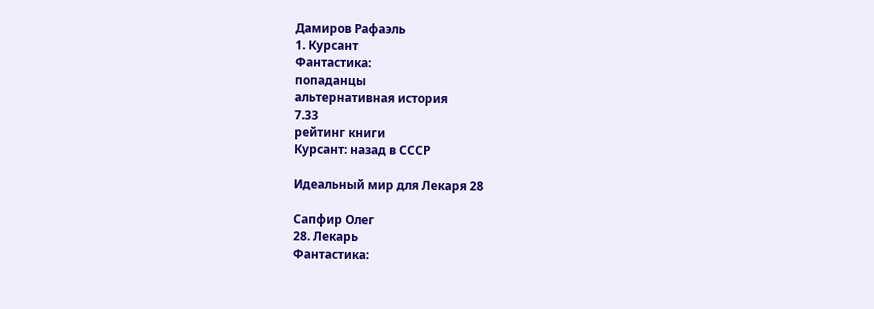Дамиров Рафаэль
1. Курсант
Фантастика:
попаданцы
альтернативная история
7.33
рейтинг книги
Курсант: назад в СССР

Идеальный мир для Лекаря 28

Сапфир Олег
28. Лекарь
Фантастика: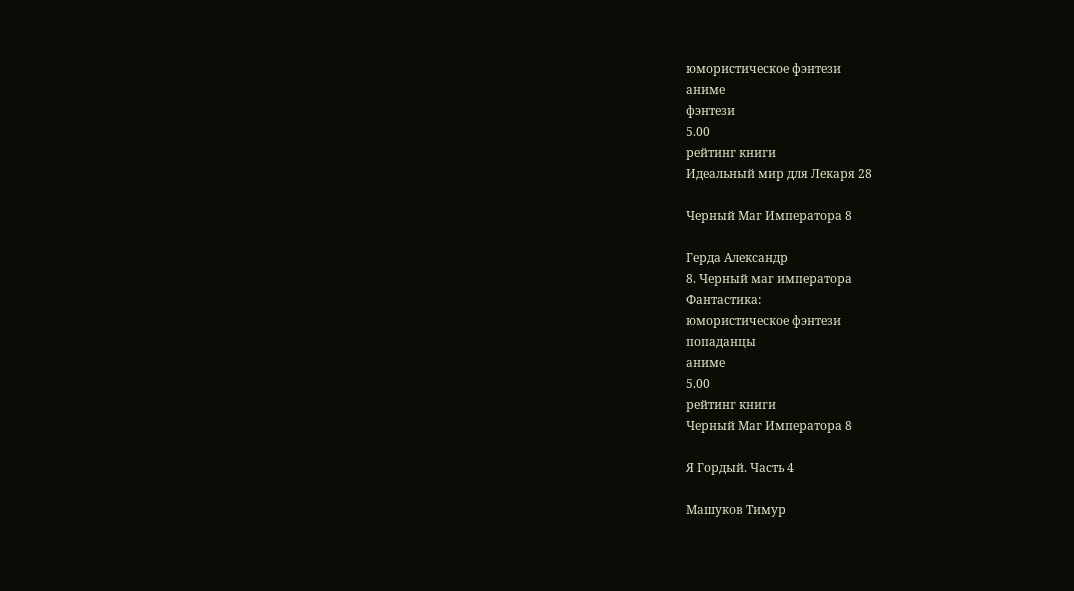юмористическое фэнтези
аниме
фэнтези
5.00
рейтинг книги
Идеальный мир для Лекаря 28

Черный Маг Императора 8

Герда Александр
8. Черный маг императора
Фантастика:
юмористическое фэнтези
попаданцы
аниме
5.00
рейтинг книги
Черный Маг Императора 8

Я Гордый. Часть 4

Машуков Тимур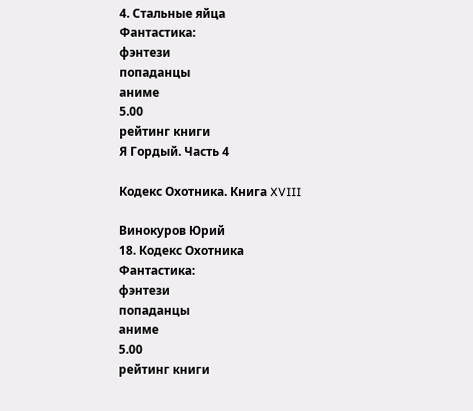4. Стальные яйца
Фантастика:
фэнтези
попаданцы
аниме
5.00
рейтинг книги
Я Гордый. Часть 4

Кодекс Охотника. Книга XVIII

Винокуров Юрий
18. Кодекс Охотника
Фантастика:
фэнтези
попаданцы
аниме
5.00
рейтинг книги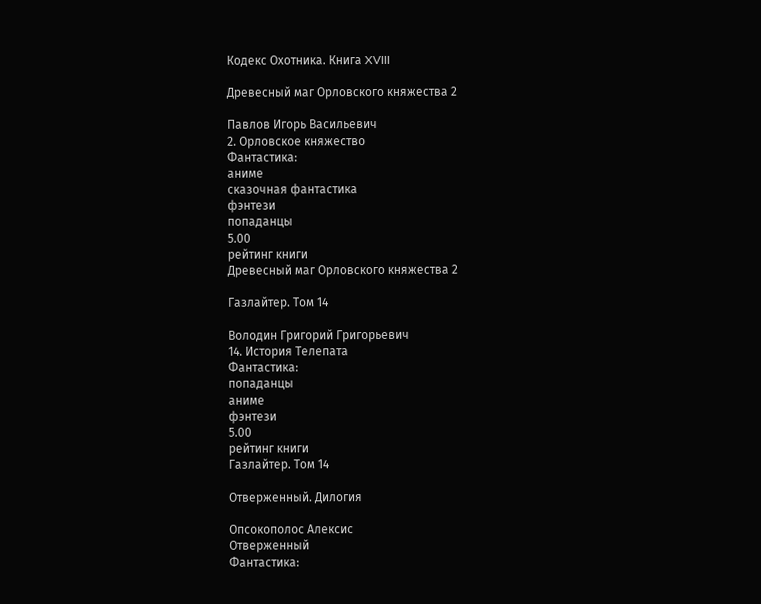Кодекс Охотника. Книга XVIII

Древесный маг Орловского княжества 2

Павлов Игорь Васильевич
2. Орловское княжество
Фантастика:
аниме
сказочная фантастика
фэнтези
попаданцы
5.00
рейтинг книги
Древесный маг Орловского княжества 2

Газлайтер. Том 14

Володин Григорий Григорьевич
14. История Телепата
Фантастика:
попаданцы
аниме
фэнтези
5.00
рейтинг книги
Газлайтер. Том 14

Отверженный. Дилогия

Опсокополос Алексис
Отверженный
Фантастика: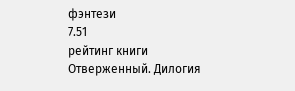фэнтези
7.51
рейтинг книги
Отверженный. Дилогия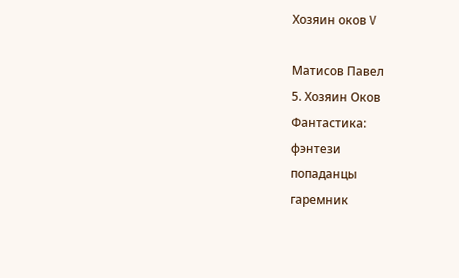Хозяин оков V

Матисов Павел
5. Хозяин Оков
Фантастика:
фэнтези
попаданцы
гаремник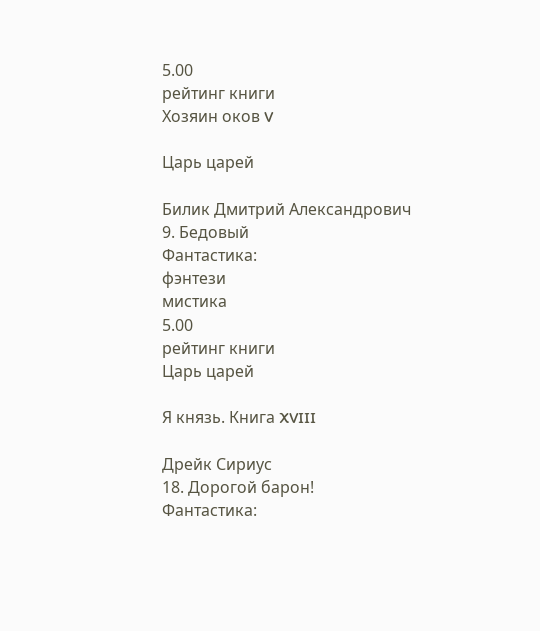5.00
рейтинг книги
Хозяин оков V

Царь царей

Билик Дмитрий Александрович
9. Бедовый
Фантастика:
фэнтези
мистика
5.00
рейтинг книги
Царь царей

Я князь. Книга XVIII

Дрейк Сириус
18. Дорогой барон!
Фантастика: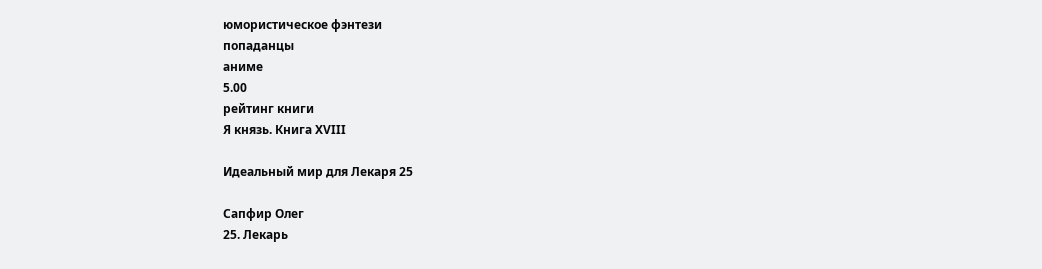юмористическое фэнтези
попаданцы
аниме
5.00
рейтинг книги
Я князь. Книга XVIII

Идеальный мир для Лекаря 25

Сапфир Олег
25. Лекарь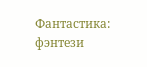Фантастика:
фэнтези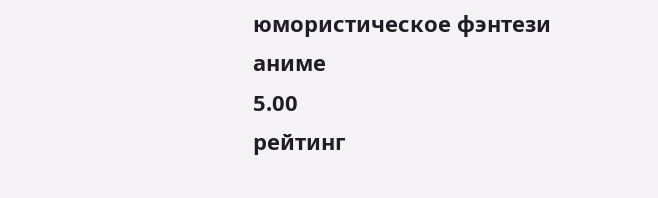юмористическое фэнтези
аниме
5.00
рейтинг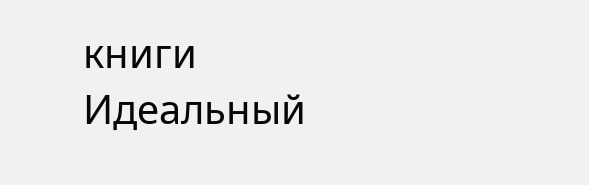книги
Идеальный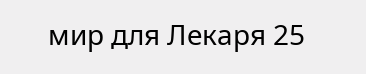мир для Лекаря 25